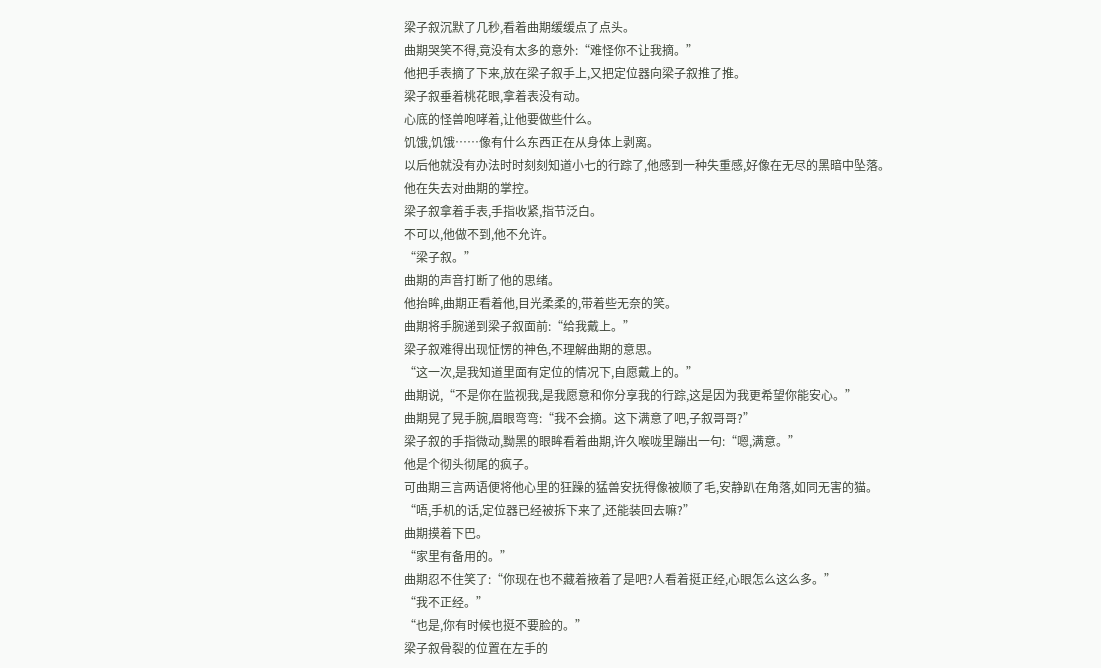梁子叙沉默了几秒,看着曲期缓缓点了点头。
曲期哭笑不得,竟没有太多的意外:“难怪你不让我摘。”
他把手表摘了下来,放在梁子叙手上,又把定位器向梁子叙推了推。
梁子叙垂着桃花眼,拿着表没有动。
心底的怪兽咆哮着,让他要做些什么。
饥饿,饥饿……像有什么东西正在从身体上剥离。
以后他就没有办法时时刻刻知道小七的行踪了,他感到一种失重感,好像在无尽的黑暗中坠落。
他在失去对曲期的掌控。
梁子叙拿着手表,手指收紧,指节泛白。
不可以,他做不到,他不允许。
“梁子叙。”
曲期的声音打断了他的思绪。
他抬眸,曲期正看着他,目光柔柔的,带着些无奈的笑。
曲期将手腕递到梁子叙面前:“给我戴上。”
梁子叙难得出现怔愣的神色,不理解曲期的意思。
“这一次,是我知道里面有定位的情况下,自愿戴上的。”
曲期说,“不是你在监视我,是我愿意和你分享我的行踪,这是因为我更希望你能安心。”
曲期晃了晃手腕,眉眼弯弯:“我不会摘。这下满意了吧,子叙哥哥?”
梁子叙的手指微动,黝黑的眼眸看着曲期,许久喉咙里蹦出一句:“嗯,满意。”
他是个彻头彻尾的疯子。
可曲期三言两语便将他心里的狂躁的猛兽安抚得像被顺了毛,安静趴在角落,如同无害的猫。
“唔,手机的话,定位器已经被拆下来了,还能装回去嘛?”
曲期摸着下巴。
“家里有备用的。”
曲期忍不住笑了:“你现在也不藏着掖着了是吧?人看着挺正经,心眼怎么这么多。”
“我不正经。”
“也是,你有时候也挺不要脸的。”
梁子叙骨裂的位置在左手的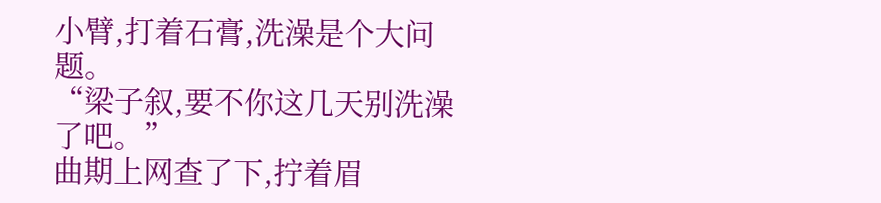小臂,打着石膏,洗澡是个大问题。
“梁子叙,要不你这几天别洗澡了吧。”
曲期上网查了下,拧着眉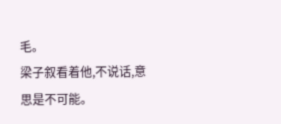毛。
梁子叙看着他,不说话,意思是不可能。